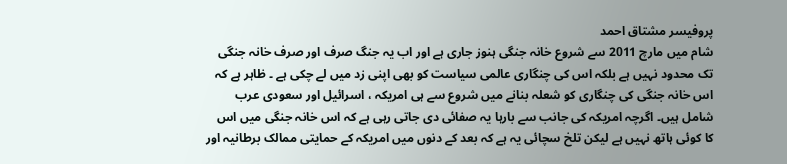پروفیسر مشتاق احمد
شام میں مارچ 2011 سے شروع خانہ جنگی ہنوز جاری ہے اور اب یہ جنگ صرف اور صرف خانہ جنگی تک محدود نہیں ہے بلکہ اس کی چنگاری عالمی سیاست کو بھی اپنی زد میں لے چکی ہے ۔ ظاہر ہے کہ اس خانہ جنگی کی چنگاری کو شعلہ بنانے میں شروع سے ہی امریکہ ، اسرائیل اور سعودی عرب شامل ہیں۔ اگرچہ امریکہ کی جانب سے بارہا یہ صفائی دی جاتی رہی ہے کہ اس خانہ جنگی میں اس کا کوئی ہاتھ نہیں ہے لیکن تلخ سچائی یہ ہے کہ بعد کے دنوں میں امریکہ کے حمایتی ممالک برطانیہ اور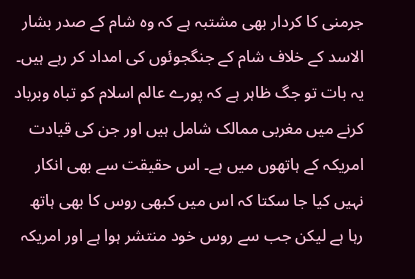جرمنی کا کردار بھی مشتبہ ہے کہ وہ شام کے صدر بشار الاسد کے خلاف شام کے جنگجوئوں کی امداد کر رہے ہیں۔ یہ بات تو جگ ظاہر ہے کہ پورے عالم اسلام کو تباہ وبرباد کرنے میں مغربی ممالک شامل ہیں اور جن کی قیادت امریکہ کے ہاتھوں میں ہے۔ اس حقیقت سے بھی انکار نہیں کیا جا سکتا کہ اس میں کبھی روس کا بھی ہاتھ رہا ہے لیکن جب سے روس خود منتشر ہوا ہے اور امریکہ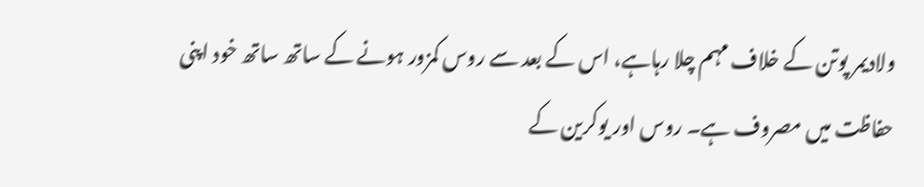ولادیمر پوتن کے خلاف مہم چلا رہاہے، اس کے بعد سے روس کمزور ہونے کے ساتھ ساتھ خود اپنی حفاظت میں مصروف ہے۔ روس اور یوکرین کے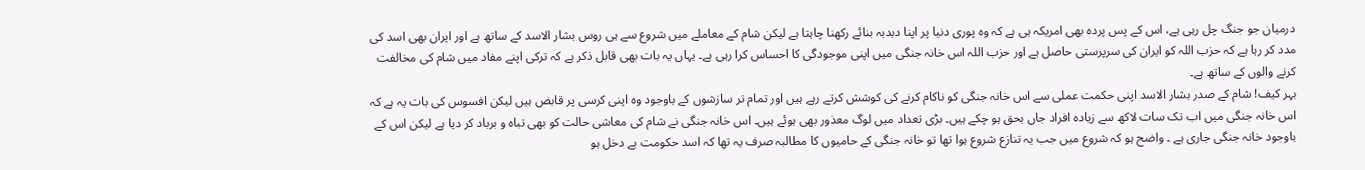درمیان جو جنگ چل رہی ہے، اس کے پس پردہ بھی امریکہ ہی ہے کہ وہ پوری دنیا پر اپنا دبدبہ بنائے رکھنا چاہتا ہے لیکن شام کے معاملے میں شروع سے ہی روس بشار الاسد کے ساتھ ہے اور ایران بھی اسد کی مدد کر رہا ہے کہ حزب اللہ کو ایران کی سرپرستی حاصل ہے اور حزب اللہ اس خانہ جنگی میں اپنی موجودگی کا احساس کرا رہی ہے۔ یہاں یہ بات بھی قابل ذکر ہے کہ ترکی اپنے مفاد میں شام کی مخالفت کرنے والوں کے ساتھ ہے۔
بہر کیف! شام کے صدر بشار الاسد اپنی حکمت عملی سے اس خانہ جنگی کو ناکام کرنے کی کوشش کرتے رہے ہیں اور تمام تر سازشوں کے باوجود وہ اپنی کرسی پر قابض ہیں لیکن افسوس کی بات یہ ہے کہ اس خانہ جنگی میں اب تک سات لاکھ سے زیادہ افراد جاں بحق ہو چکے ہیں۔ بڑی تعداد میں لوگ معذور بھی ہوئے ہیں۔ اس خانہ جنگی نے شام کی معاشی حالت کو بھی تباہ و برباد کر دیا ہے لیکن اس کے باوجود خانہ جنگی جاری ہے ۔ واضح ہو کہ شروع میں جب یہ تنازع شروع ہوا تھا تو خانہ جنگی کے حامیوں کا مطالبہ صرف یہ تھا کہ اسد حکومت بے دخل ہو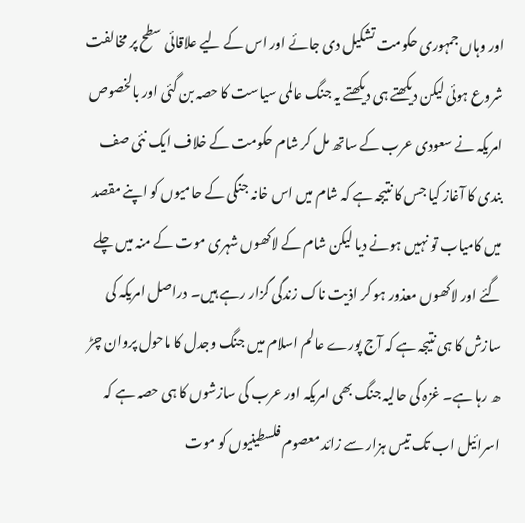اور وہاں جمہوری حکومت تشکیل دی جائے اور اس کے لیے علاقائی سطح پر مخالفت شروع ہوئی لیکن دیکھتے ہی دیکھتے یہ جنگ عالمی سیاست کا حصہ بن گئی اور بالخصوص امریکہ نے سعودی عرب کے ساتھ مل کر شام حکومت کے خلاف ایک نئی صف بندی کا آغاز کیا جس کا نتیجہ ہے کہ شام میں اس خانہ جنگی کے حامیوں کو اپنے مقصد میں کامیاب تو نہیں ہونے دیا لیکن شام کے لاکھوں شہری موت کے منہ میں چلے گئے اور لاکھوں معذور ہو کر اذیت ناک زندگی گزار رہے ہیں۔ دراصل امریکہ کی سازش کا ہی نتیجہ ہے کہ آج پورے عالم اسلام میں جنگ وجدل کا ماحول پروان چڑ ھ رہا ہے۔ غزہ کی حالیہ جنگ بھی امریکہ اور عرب کی سازشوں کا ہی حصہ ہے کہ اسرائیل اب تک تیس ہزار سے زائد معصوم فلسطینیوں کو موت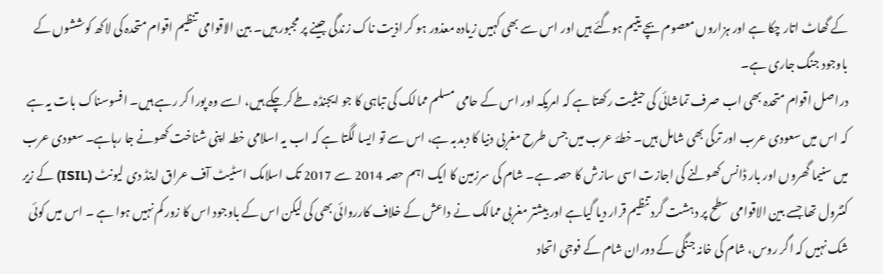کے گھاٹ اتار چکا ہے اور ہزاروں معصوم بچے یتیم ہوگئے ہیں اور اس سے بھی کہیں زیادہ معذور ہو کر اذیت ناک زندگی جینے پر مجبور ہیں۔ بین الاقوامی تنظیم اقوام متحدہ کی لاکھ کوششوں کے باوجود جنگ جاری ہے۔
دراصل اقوام متحدہ بھی اب صرف تماشائی کی حیثیت رکھتا ہے کہ امریکہ اور اس کے حامی مسلم ممالک کی تباہی کا جو ایجنڈہ طے کرچکے ہیں، اسے وہ پورا کر رہے ہیں۔ افسوسناک بات یہ ہے کہ اس میں سعودی عرب اور ترکی بھی شامل ہیں۔ خطۂ عرب میں جس طرح مغربی دنیا کا دبدبہ ہے، اس سے تو ایسا لگتا ہے کہ اب یہ اسلامی خطہ اپنی شناخت کھونے جا رہاہے۔ سعودی عرب میں سنیما گھروں اور بار ڈانس کھولنے کی اجازت اسی سازش کا حصہ ہے۔ شام کی سرزمین کا ایک اہم حصہ 2014 سے 2017 تک اسلامک اسٹیٹ آف عراق اینڈ دی لیونٹ (ISIL) کے زیر کنٹرول تھا جسے بین الاقوامی سطح پر دہشت گرد تنظیم قرار دیا گیاہے اور بیشتر مغربی ممالک نے داعش کے خلاف کارروائی بھی کی لیکن اس کے باوجود اس کا زور کم نہیں ہوا ہے ۔ اس میں کوئی شک نہیں کہ اگر روس، شام کی خانہ جنگی کے دوران شام کے فوجی اتحاد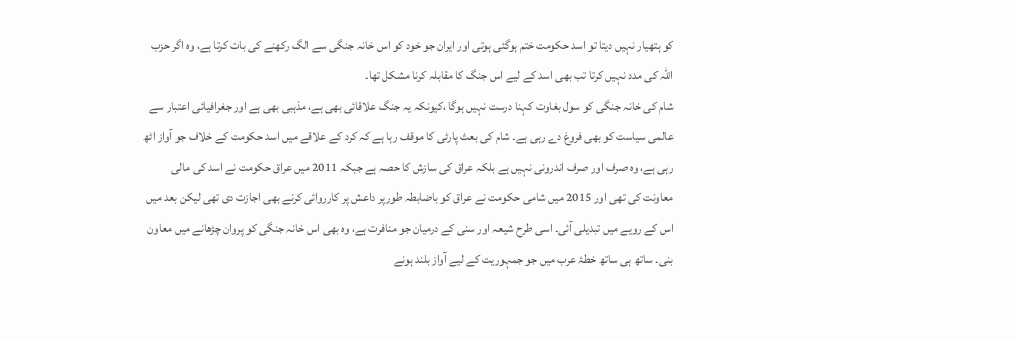کو ہتھیار نہیں دیتا تو اسد حکومت ختم ہوگئی ہوتی اور ایران جو خود کو اس خانہ جنگی سے الگ رکھنے کی بات کرتا ہے، وہ اگر حزب اللہ کی مدد نہیں کرتا تب بھی اسد کے لیے اس جنگ کا مقابلہ کرنا مشکل تھا۔
شام کی خانہ جنگی کو سول بغاوت کہنا درست نہیں ہوگا ،کیونکہ یہ جنگ علاقائی بھی ہے، مذہبی بھی ہے اور جغرافیائی اعتبار سے عالمی سیاست کو بھی فروغ دے رہی ہے۔ شام کی بعث پارٹی کا موقف رہا ہے کہ کرد کے علاقے میں اسد حکومت کے خلاف جو آواز اٹھ رہی ہے، وہ صرف اور صرف اندرونی نہیں ہے بلکہ عراق کی سازش کا حصہ ہے جبکہ 2011 میں عراق حکومت نے اسد کی مالی معاونت کی تھی اور 2015 میں شامی حکومت نے عراق کو باضابطہ طورپر داعش پر کارروائی کرنے بھی اجازت دی تھی لیکن بعد میں اس کے رویے میں تبدیلی آئی۔ اسی طرح شیعہ اور سنی کے درمیان جو منافرت ہے، وہ بھی اس خانہ جنگی کو پروان چڑھانے میں معاون بنی۔ ساتھ ہی ساتھ خطۂ عرب میں جو جمہوریت کے لیے آواز بلند ہونے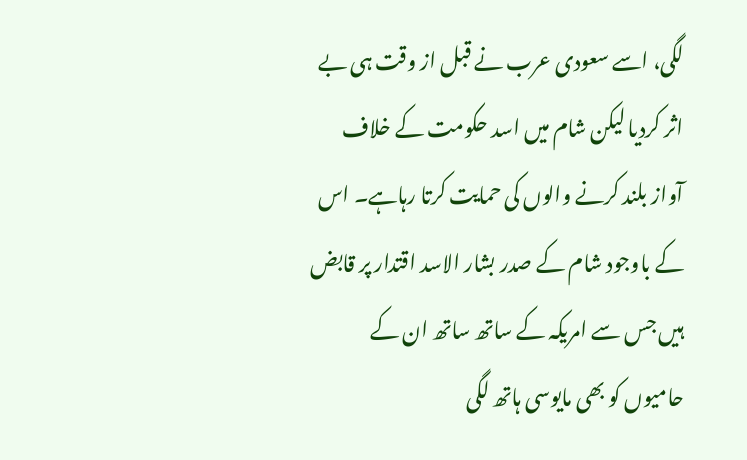لگی، اسے سعودی عرب نے قبل از وقت ہی بے اثر کردیا لیکن شام میں اسد حکومت کے خلاف آواز بلند کرنے والوں کی حمایت کرتا رہاہے۔ اس کے باوجود شام کے صدر بشار الاسد اقتدار پر قابض ہیں جس سے امریکہ کے ساتھ ساتھ ان کے حامیوں کو بھی مایوسی ہاتھ لگی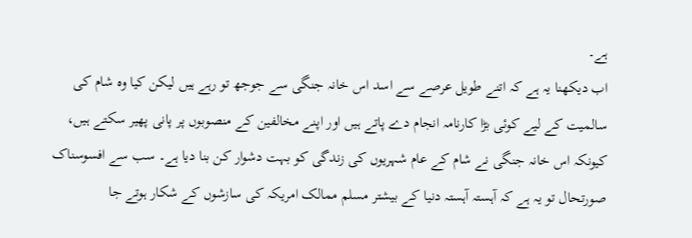ہے۔
اب دیکھنا یہ ہے کہ اتنے طویل عرصے سے اسد اس خانہ جنگی سے جوجھ تو رہے ہیں لیکن کیا وہ شام کی سالمیت کے لیے کوئی بڑا کارنامہ انجام دے پاتے ہیں اور اپنے مخالفین کے منصوبوں پر پانی پھیر سکتے ہیں، کیونکہ اس خانہ جنگی نے شام کے عام شہریوں کی زندگی کو بہت دشوار کن بنا دیا ہے۔ سب سے افسوسناک صورتحال تو یہ ہے کہ آہستہ آہستہ دنیا کے بیشتر مسلم ممالک امریکہ کی سازشوں کے شکار ہوتے جا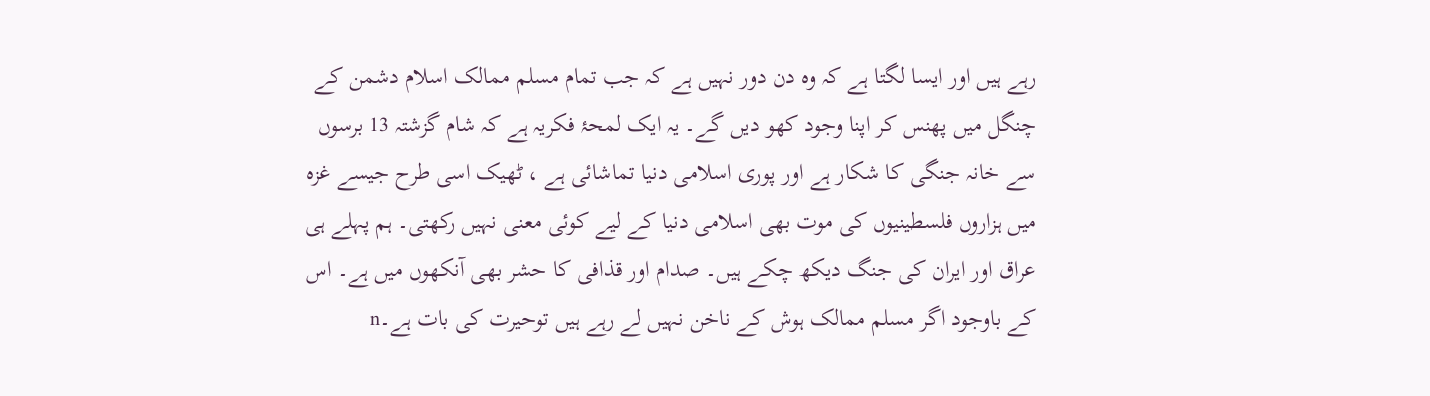رہے ہیں اور ایسا لگتا ہے کہ وہ دن دور نہیں ہے کہ جب تمام مسلم ممالک اسلام دشمن کے چنگل میں پھنس کر اپنا وجود کھو دیں گے۔ یہ ایک لمحۂ فکریہ ہے کہ شام گزشتہ 13 برسوں سے خانہ جنگی کا شکار ہے اور پوری اسلامی دنیا تماشائی ہے ، ٹھیک اسی طرح جیسے غزہ میں ہزاروں فلسطینیوں کی موت بھی اسلامی دنیا کے لیے کوئی معنی نہیں رکھتی۔ ہم پہلے ہی عراق اور ایران کی جنگ دیکھ چکے ہیں۔ صدام اور قذافی کا حشر بھی آنکھوں میں ہے۔ اس کے باوجود اگر مسلم ممالک ہوش کے ناخن نہیں لے رہے ہیں توحیرت کی بات ہے۔n